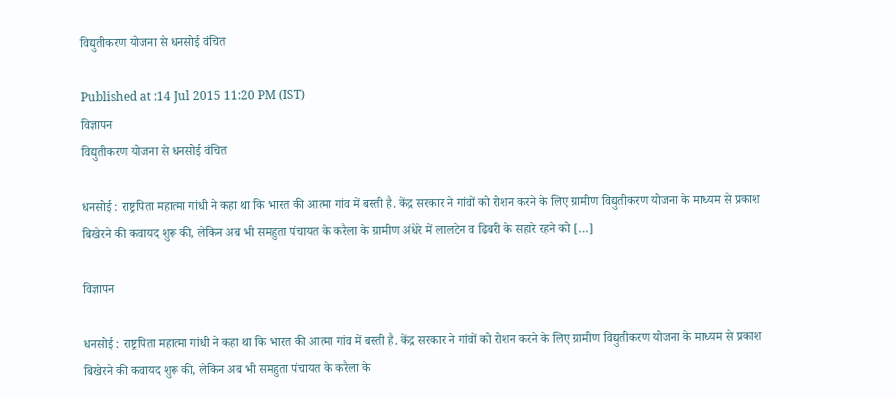विद्युतीकरण योजना से धनसोई वंचित

Published at :14 Jul 2015 11:20 PM (IST)
विज्ञापन
विद्युतीकरण योजना से धनसोई वंचित

धनसोई : राष्ट्रपिता महात्मा गांधी ने कहा था कि भारत की आत्मा गांव में बस्ती है. केंद्र सरकार ने गांवों को रोशन करने के लिए ग्रामीण विद्युतीकरण योजना के माध्यम से प्रकाश बिखेरने की कवायद शुरू की, लेकिन अब भी समहुता पंचायत के करैला के ग्रामीण अंधेरे में लालटेन व ढिबरी के सहारे रहने को […]

विज्ञापन

धनसोई : राष्ट्रपिता महात्मा गांधी ने कहा था कि भारत की आत्मा गांव में बस्ती है. केंद्र सरकार ने गांवों को रोशन करने के लिए ग्रामीण विद्युतीकरण योजना के माध्यम से प्रकाश बिखेरने की कवायद शुरू की, लेकिन अब भी समहुता पंचायत के करैला के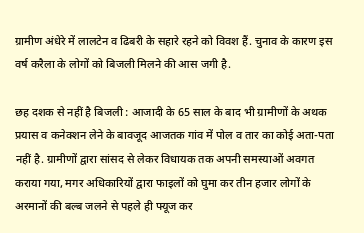ग्रामीण अंधेरे में लालटेन व ढिबरी के सहारे रहने को विवश हैं. चुनाव के कारण इस वर्ष करैला के लोगों को बिजली मिलने की आस जगी है.

छह दशक से नहीं है बिजली : आजादी के 65 साल के बाद भी ग्रामीणों के अथक प्रयास व कनेक्शन लेने के बावजूद आजतक गांव में पोल व तार का कोई अता-पता नहीं है. ग्रामीणों द्वारा सांसद से लेकर विधायक तक अपनी समस्याओं अवगत कराया गया, मगर अधिकारियों द्वारा फाइलों को घुमा कर तीन हजार लोगों के अरमानों की बल्ब जलने से पहले ही फ्यूज कर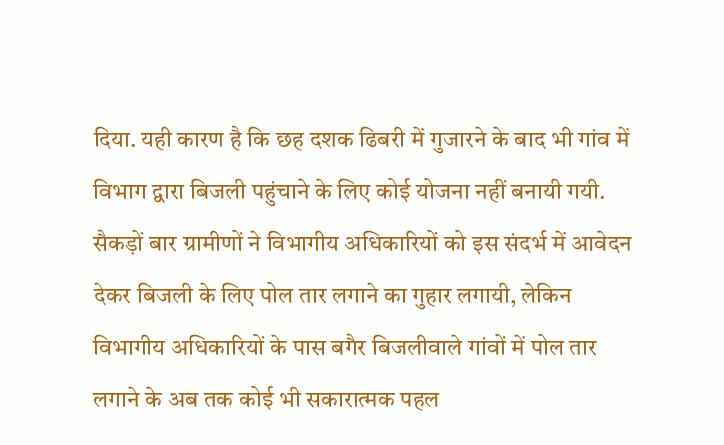दिया. यही कारण है कि छह दशक ढिबरी में गुजारने के बाद भी गांव में विभाग द्वारा बिजली पहुंचाने के लिए कोई योजना नहीं बनायी गयी. सैकड़ों बार ग्रामीणों ने विभागीय अधिकारियों को इस संदर्भ में आवेदन देकर बिजली के लिए पोल तार लगाने का गुहार लगायी, लेकिन विभागीय अधिकारियों के पास बगैर बिजलीवाले गांवों में पोल तार लगाने के अब तक कोई भी सकारात्मक पहल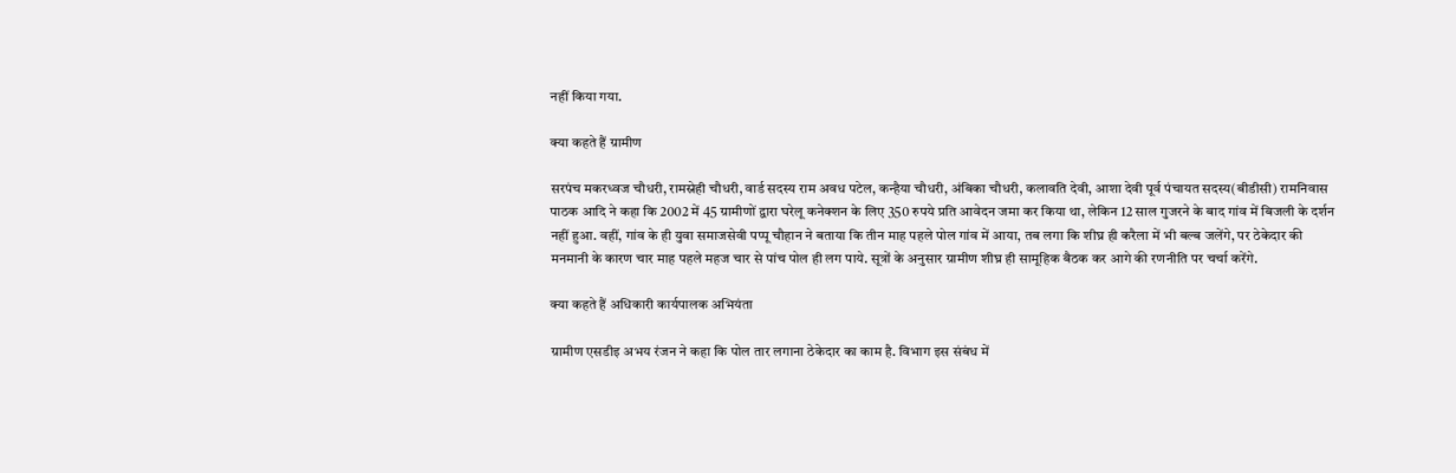नहीं किया गया.

क्या कहते हैं ग्रामीण

सरपंच मकरध्वज चौधरी, रामस्नेही चौधरी, वार्ड सदस्य राम अवध पटेल, कन्हैया चौधरी, अंबिका चौधरी, कलावति देवी, आशा देवी पूर्व पंचायत सदस्य(बीडीसी) रामनिवास पाठक आदि ने कहा कि 2002 में 45 ग्रामीणों द्वारा घरेलू कनेक्शन के लिए 350 रुपये प्रति आवेदन जमा कर किया था, लेकिन 12 साल गुजरने के बाद गांव में बिजली के दर्शन नहीं हुआ. वहीं, गांव के ही युवा समाजसेवी पप्पू चौहान ने बताया कि तीन माह पहले पोल गांव में आया, तब लगा कि शीघ्र ही करैला में भी बल्ब जलेंगे, पर ठेकेदार की मनमानी के कारण चार माह पहले महज चार से पांच पोल ही लग पाये. सूत्रों के अनुसार ग्रामीण शीघ्र ही सामूहिक बैठक कर आगे की रणनीति पर चर्चा करेंगे.

क्या कहते हैं अधिकारी कार्यपालक अभियंता

ग्रामीण एसडीइ अभय रंजन ने कहा कि पोल तार लगाना ठेकेदार का काम है. विभाग इस संबंध में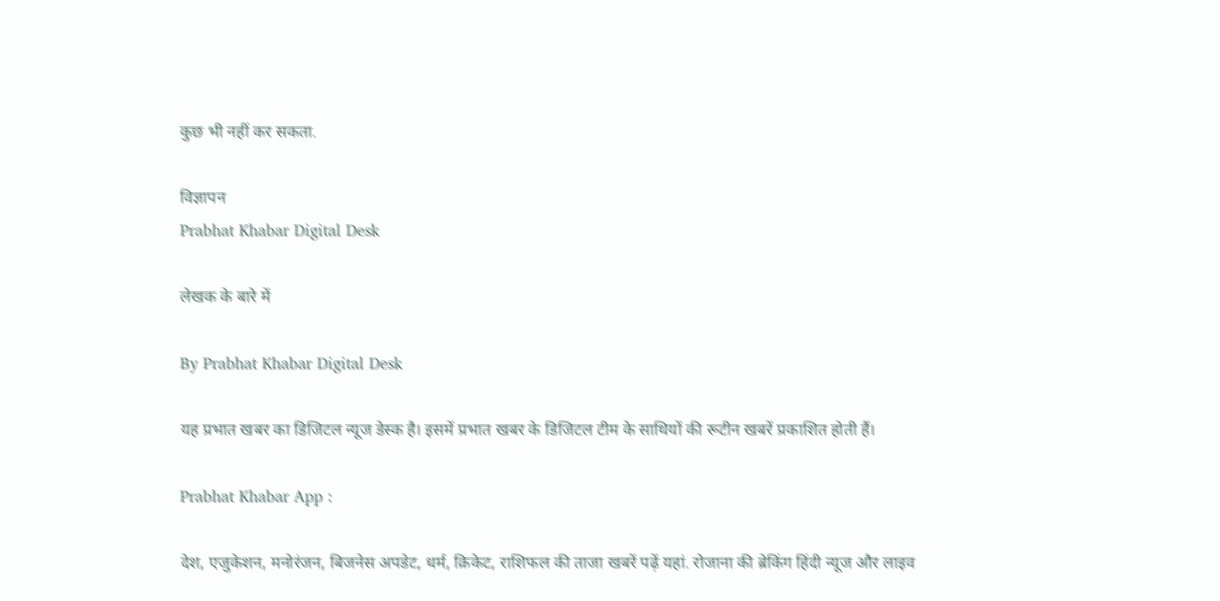कुछ भी नहीं कर सकता.

विज्ञापन
Prabhat Khabar Digital Desk

लेखक के बारे में

By Prabhat Khabar Digital Desk

यह प्रभात खबर का डिजिटल न्यूज डेस्क है। इसमें प्रभात खबर के डिजिटल टीम के साथियों की रूटीन खबरें प्रकाशित होती हैं।

Prabhat Khabar App :

देश, एजुकेशन, मनोरंजन, बिजनेस अपडेट, धर्म, क्रिकेट, राशिफल की ताजा खबरें पढ़ें यहां. रोजाना की ब्रेकिंग हिंदी न्यूज और लाइव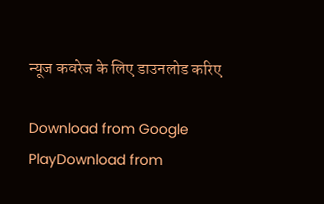न्यूज कवरेज के लिए डाउनलोड करिए

Download from Google PlayDownload from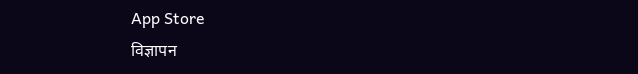App Store
विज्ञापन